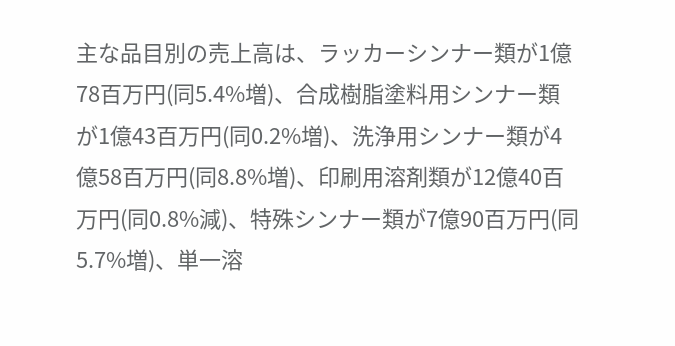主な品目別の売上高は、ラッカーシンナー類が1億78百万円(同5.4%増)、合成樹脂塗料用シンナー類が1億43百万円(同0.2%増)、洗浄用シンナー類が4億58百万円(同8.8%増)、印刷用溶剤類が12億40百万円(同0.8%減)、特殊シンナー類が7億90百万円(同5.7%増)、単一溶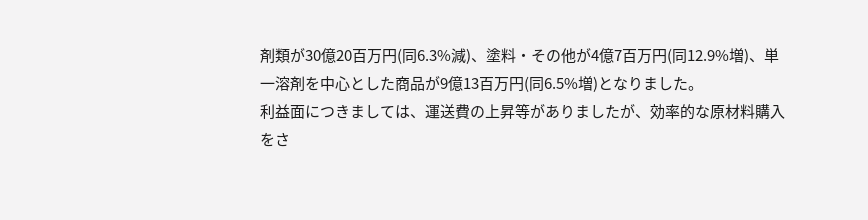剤類が30億20百万円(同6.3%減)、塗料・その他が4億7百万円(同12.9%増)、単一溶剤を中心とした商品が9億13百万円(同6.5%増)となりました。
利益面につきましては、運送費の上昇等がありましたが、効率的な原材料購入をさ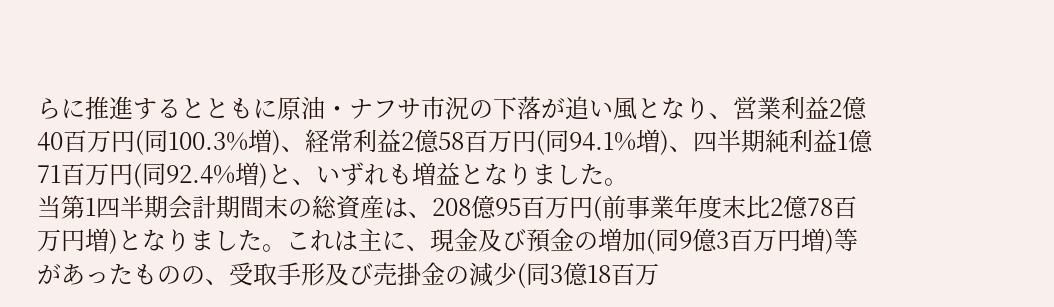らに推進するとともに原油・ナフサ市況の下落が追い風となり、営業利益2億40百万円(同100.3%増)、経常利益2億58百万円(同94.1%増)、四半期純利益1億71百万円(同92.4%増)と、いずれも増益となりました。
当第1四半期会計期間末の総資産は、208億95百万円(前事業年度末比2億78百万円増)となりました。これは主に、現金及び預金の増加(同9億3百万円増)等があったものの、受取手形及び売掛金の減少(同3億18百万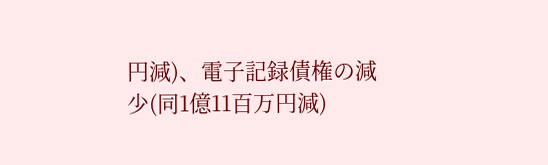円減)、電子記録債権の減少(同1億11百万円減)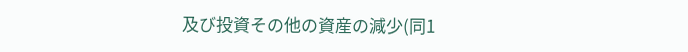及び投資その他の資産の減少(同1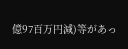億97百万円減)等があっ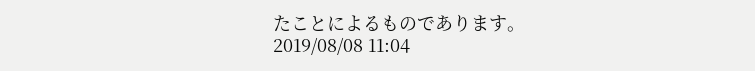たことによるものであります。
2019/08/08 11:04